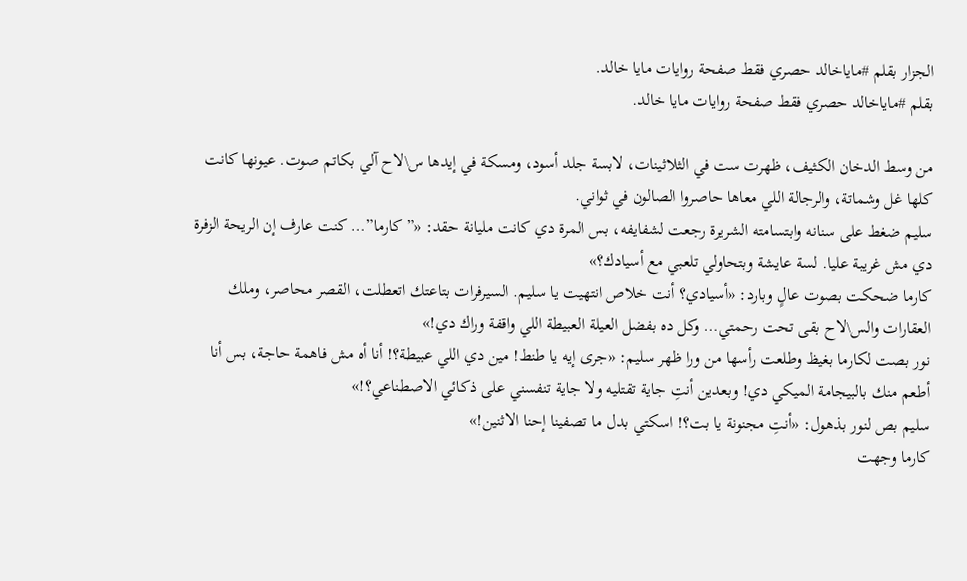الجزار بقلم #ماياخالد حصري فقط صفحة روايات مايا خالد.
بقلم #ماياخالد حصري فقط صفحة روايات مايا خالد.

من وسط الدخان الكثيف، ظهرت ست في الثلاثينات، لابسة جلد أسود، ومسكة في إيدها س\لاح آلي بكاتم صوت. عيونها كانت كلها غل وشماتة، والرجالة اللي معاها حاصروا الصالون في ثواني.
سليم ضغط على سنانه وابتسامته الشريرة رجعت لشفايفه، بس المرة دي كانت مليانة حقد: «”كارما”… كنت عارف إن الريحة الزفرة دي مش غريبة عليا. لسة عايشة وبتحاولي تلعبي مع أسيادك؟»
كارما ضحكت بصوت عالٍ وبارد: «أسيادي؟ أنت خلاص انتهيت يا سليم. السيرفرات بتاعتك اتعطلت، القصر محاصر، وملك العقارات والس\لاح بقى تحت رحمتي… وكل ده بفضل العيلة العبيطة اللي واقفة وراك دي!»
نور بصت لكارما بغيظ وطلعت رأسها من ورا ظهر سليم: «جرى إيه يا طنط! مين دي اللي عبيطة؟! أنا أه مش فاهمة حاجة، بس أنا أطعم منك بالبيجامة الميكي دي! وبعدين أنتِ جاية تقتليه ولا جاية تنفسني على ذكائي الاصطناعي؟!»
سليم بص لنور بذهول: «أنتِ مجنونة يا بت؟! اسكتي بدل ما تصفينا إحنا الاثنين!»
كارما وجهت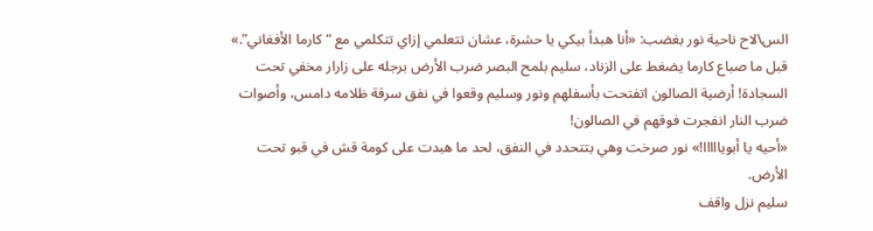الس\لاح ناحية نور بغضب: «أنا هبدأ بيكي يا حشرة، عشان تتعلمي إزاي تتكلمي مع “كارما الأفغاني”.»
قبل ما صباع كارما يضغط على الزناد، سليم بلمح البصر ضرب الأرض برجله على زارار مخفي تحت السجادة! أرضية الصالون اتفتحت بأسفلهم ونور وسليم وقعوا في نفق سرقة ظلامه دامس، وأصوات ضرب النار انفجرت فوقهم في الصالون!
«أحيه يا أبويااااا!» نور صرخت وهي بتتحدد في النفق، لحد ما هبدت على كومة قش في قبو تحت الأرض.
سليم نزل واقف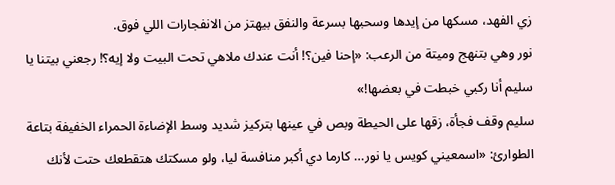زي الفهد، مسكها من إيدها وسحبها بسرعة والنفق بيهتز من الانفجارات اللي فوق.
نور وهي بتنهج وميتة من الرعب: «إحنا فين؟! أنت عندك ملاهي تحت البيت ولا إيه؟! رجعني بيتنا يا سليم أنا ركبي خبطت في بعضها!»
سليم وقف فجأة، زقها على الحيطة وبص في عينها بتركيز شديد وسط الإضاءة الحمراء الخفيفة بتاعة الطوارئ: «اسمعيني كويس يا نور… كارما دي أكبر منافسة ليا، ولو مسكتك هتقطعك حتت لأنك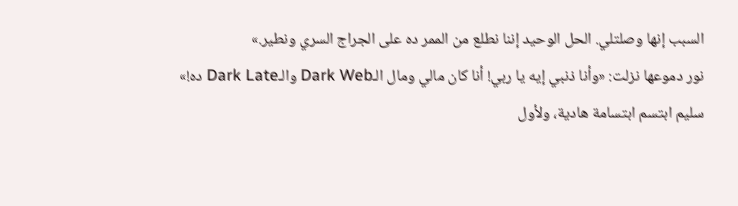السبب إنها وصلتلي. الحل الوحيد إننا نطلع من الممر ده على الجراج السري ونطير.»
نور دموعها نزلت: «وأنا ذنبي إيه يا ربي! أنا كان مالي ومال الـDark Web والـDark Late ده!»
سليم ابتسم ابتسامة هادية، ولأول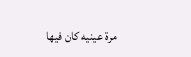مرة عينيه كان فيها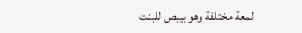لمعة مختلفة وهو بيبص للبنت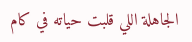الجاهلة اللي قلبت حياته في كام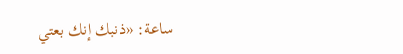ساعة: «ذنبك إنك بعتي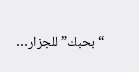“بحبك” للجزار…